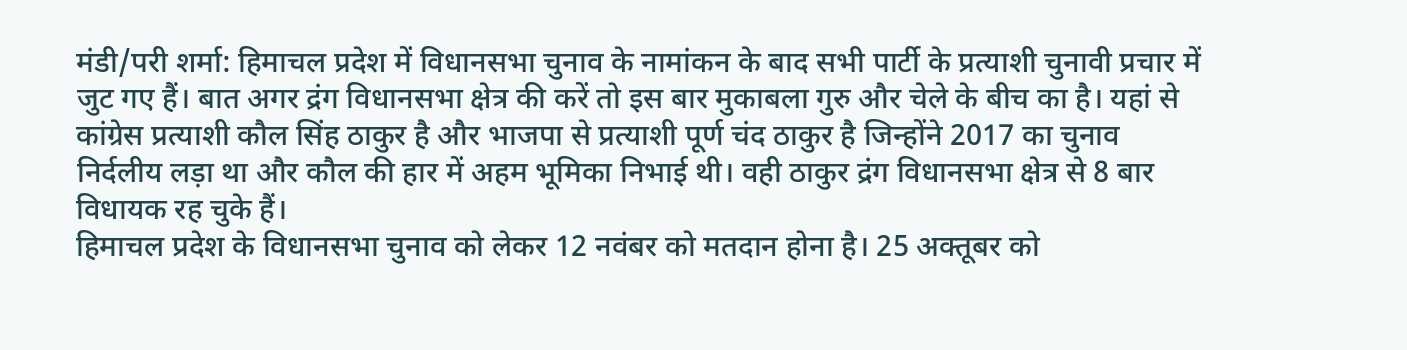मंडी/परी शर्मा: हिमाचल प्रदेश में विधानसभा चुनाव के नामांकन के बाद सभी पार्टी के प्रत्याशी चुनावी प्रचार में जुट गए हैं। बात अगर द्रंग विधानसभा क्षेत्र की करें तो इस बार मुकाबला गुरु और चेले के बीच का है। यहां से कांग्रेस प्रत्याशी कौल सिंह ठाकुर है और भाजपा से प्रत्याशी पूर्ण चंद ठाकुर है जिन्होंने 2017 का चुनाव निर्दलीय लड़ा था और कौल की हार में अहम भूमिका निभाई थी। वही ठाकुर द्रंग विधानसभा क्षेत्र से 8 बार विधायक रह चुके हैं।
हिमाचल प्रदेश के विधानसभा चुनाव को लेकर 12 नवंबर को मतदान होना है। 25 अक्तूबर को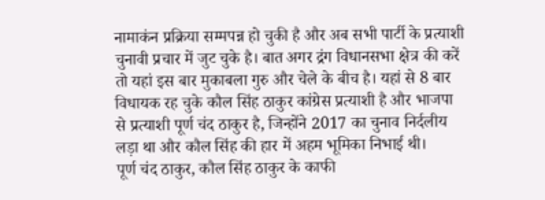नामाकंन प्रक्रिया सम्मपन्न हो चुकी है और अब सभी पार्टी के प्रत्याशी चुनावी प्रचार में जुट चुके है। बात अगर द्रंग विधानसभा क्षेत्र की करें तो यहां इस बार मुकाबला गुरु और चेले के बीच है। यहां से 8 बार विधायक रह चुके कौल सिंह ठाकुर कांग्रेस प्रत्याशी है और भाजपा से प्रत्याशी पूर्ण चंद ठाकुर है, जिन्होंने 2017 का चुनाव निर्दलीय लड़ा था और कौल सिंह की हार में अहम भूमिका निभाई थी।
पूर्ण चंद ठाकुर, कौल सिंह ठाकुर के काफी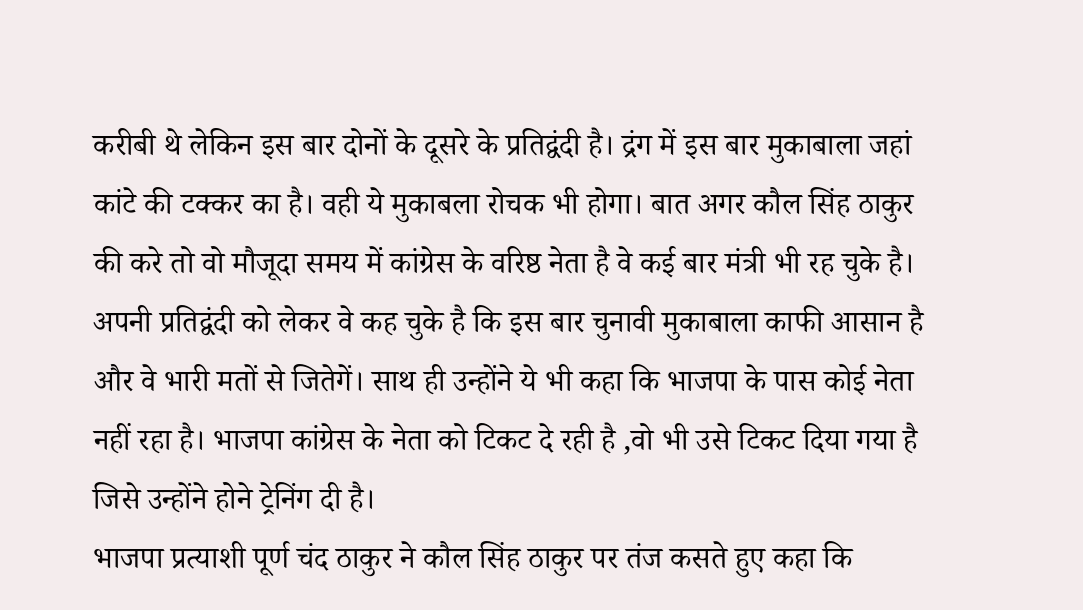करीबी थे लेकिन इस बार दोनों के दूसरे के प्रतिद्वंदी है। द्रंग में इस बार मुकाबाला जहां कांटे की टक्कर का है। वही ये मुकाबला रोचक भी होगा। बात अगर कौल सिंह ठाकुर की करे तो वो मौजूदा समय में कांग्रेस के वरिष्ठ नेता है वे कई बार मंत्री भी रह चुके है। अपनी प्रतिद्वंदी को लेकर वे कह चुके है कि इस बार चुनावी मुकाबाला काफी आसान है और वे भारी मतों से जितेगें। साथ ही उन्होंने ये भी कहा कि भाजपा के पास कोई नेता नहीं रहा है। भाजपा कांग्रेस के नेता को टिकट दे रही है ,वो भी उसे टिकट दिया गया है जिसे उन्होंने होने ट्रेनिंग दी है।
भाजपा प्रत्याशी पूर्ण चंद ठाकुर ने कौल सिंह ठाकुर पर तंज कसते हुए कहा कि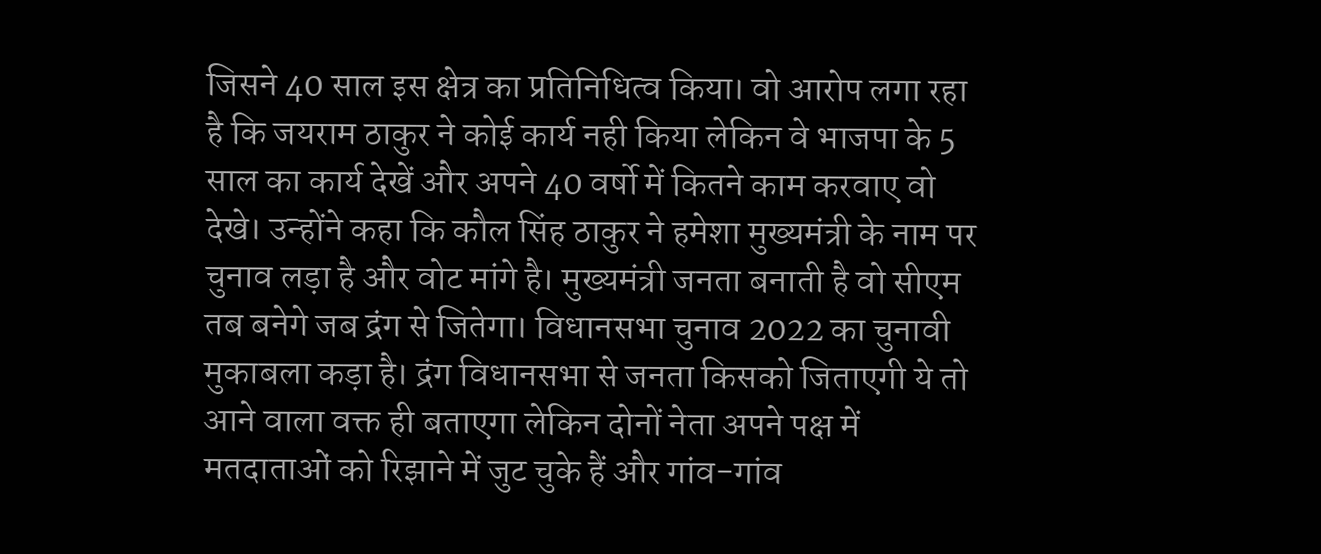जिसने 40 साल इस क्षेत्र का प्रतिनिधित्व किया। वो आरोप लगा रहा है कि जयराम ठाकुर ने कोई कार्य नही किया लेकिन वे भाजपा के 5 साल का कार्य देखें और अपने 40 वर्षो में कितने काम करवाए वो देखे। उन्होंने कहा कि कौल सिंह ठाकुर ने हमेशा मुख्यमंत्री के नाम पर चुनाव लड़ा है और वोट मांगे है। मुख्यमंत्री जनता बनाती है वो सीएम तब बनेगे जब द्रंग से जितेगा। विधानसभा चुनाव 2022 का चुनावी मुकाबला कड़ा है। द्रंग विधानसभा से जनता किसको जिताएगी ये तो आने वाला वक्त ही बताएगा लेकिन दोनों नेता अपने पक्ष में मतदाताओं को रिझाने में जुट चुके हैं और गांव-गांव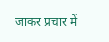जाकर प्रचार में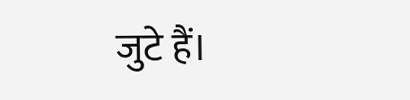जुटे हैं।